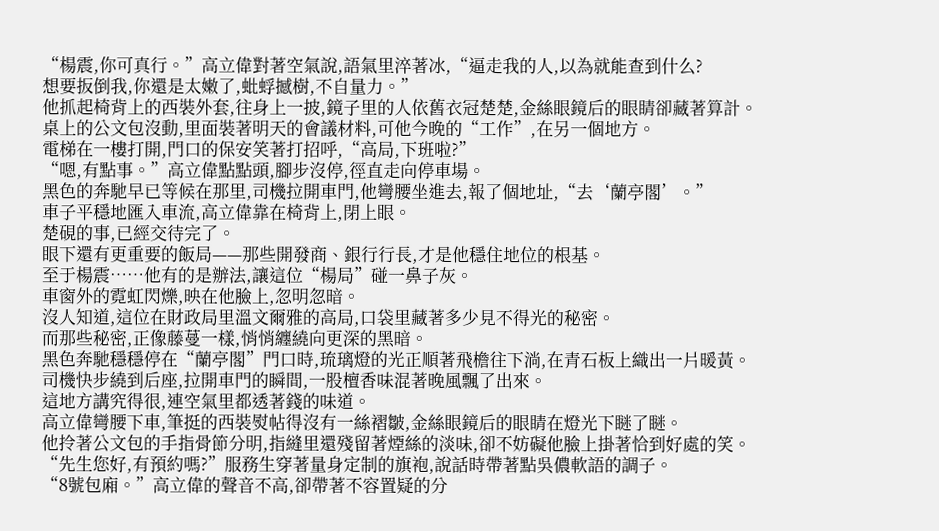“楊震,你可真行。”高立偉對著空氣說,語氣里淬著冰,“逼走我的人,以為就能查到什么?
想要扳倒我,你還是太嫩了,蚍蜉撼樹,不自量力。”
他抓起椅背上的西裝外套,往身上一披,鏡子里的人依舊衣冠楚楚,金絲眼鏡后的眼睛卻藏著算計。
桌上的公文包沒動,里面裝著明天的會議材料,可他今晚的“工作”,在另一個地方。
電梯在一樓打開,門口的保安笑著打招呼,“高局,下班啦?”
“嗯,有點事。”高立偉點點頭,腳步沒停,徑直走向停車場。
黑色的奔馳早已等候在那里,司機拉開車門,他彎腰坐進去,報了個地址,“去‘蘭亭閣’。”
車子平穩地匯入車流,高立偉靠在椅背上,閉上眼。
楚硯的事,已經交待完了。
眼下還有更重要的飯局——那些開發商、銀行行長,才是他穩住地位的根基。
至于楊震……他有的是辦法,讓這位“楊局”碰一鼻子灰。
車窗外的霓虹閃爍,映在他臉上,忽明忽暗。
沒人知道,這位在財政局里溫文爾雅的高局,口袋里藏著多少見不得光的秘密。
而那些秘密,正像藤蔓一樣,悄悄纏繞向更深的黑暗。
黑色奔馳穩穩停在“蘭亭閣”門口時,琉璃燈的光正順著飛檐往下淌,在青石板上織出一片暖黃。
司機快步繞到后座,拉開車門的瞬間,一股檀香味混著晚風飄了出來。
這地方講究得很,連空氣里都透著錢的味道。
高立偉彎腰下車,筆挺的西裝熨帖得沒有一絲褶皺,金絲眼鏡后的眼睛在燈光下瞇了瞇。
他拎著公文包的手指骨節分明,指縫里還殘留著煙絲的淡味,卻不妨礙他臉上掛著恰到好處的笑。
“先生您好,有預約嗎?”服務生穿著量身定制的旗袍,說話時帶著點吳儂軟語的調子。
“8號包廂。”高立偉的聲音不高,卻帶著不容置疑的分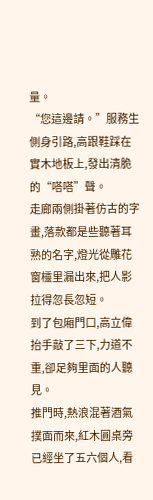量。
“您這邊請。”服務生側身引路,高跟鞋踩在實木地板上,發出清脆的“嗒嗒”聲。
走廊兩側掛著仿古的字畫,落款都是些聽著耳熟的名字,燈光從雕花窗欞里漏出來,把人影拉得忽長忽短。
到了包廂門口,高立偉抬手敲了三下,力道不重,卻足夠里面的人聽見。
推門時,熱浪混著酒氣撲面而來,紅木圓桌旁已經坐了五六個人,看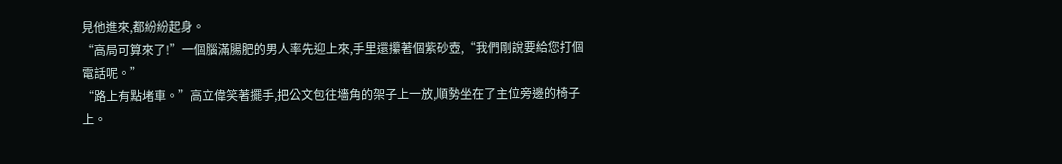見他進來,都紛紛起身。
“高局可算來了!”一個腦滿腸肥的男人率先迎上來,手里還攥著個紫砂壺,“我們剛說要給您打個電話呢。”
“路上有點堵車。”高立偉笑著擺手,把公文包往墻角的架子上一放,順勢坐在了主位旁邊的椅子上。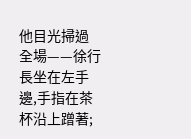他目光掃過全場——徐行長坐在左手邊,手指在茶杯沿上蹭著;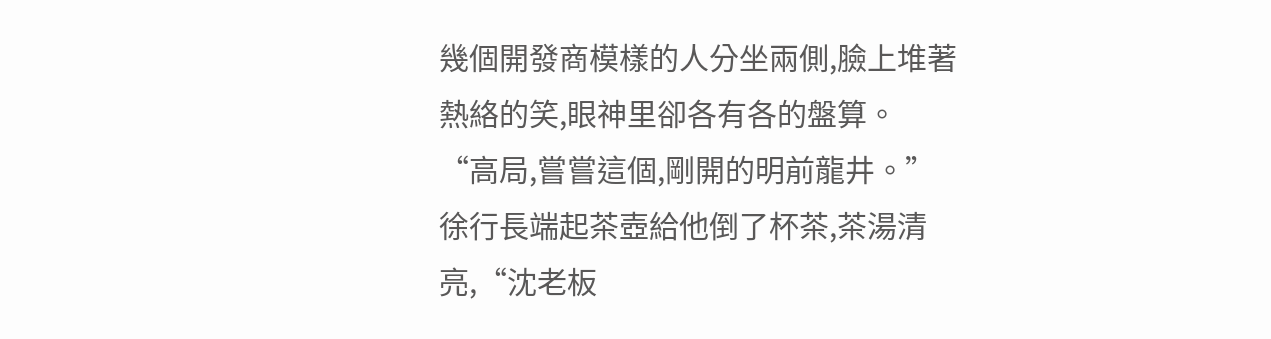幾個開發商模樣的人分坐兩側,臉上堆著熱絡的笑,眼神里卻各有各的盤算。
“高局,嘗嘗這個,剛開的明前龍井。”徐行長端起茶壺給他倒了杯茶,茶湯清亮,“沈老板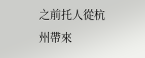之前托人從杭州帶來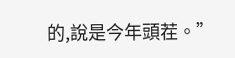的,說是今年頭茬。”